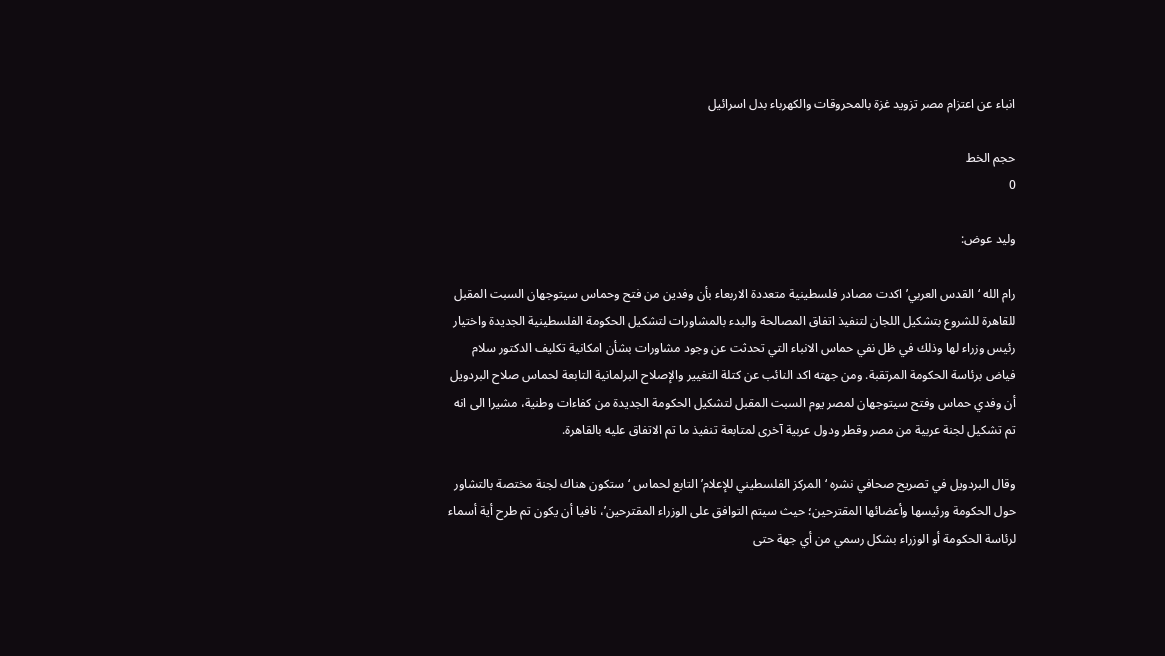انباء عن اعتزام مصر تزويد غزة بالمحروقات والكهرباء بدل اسرائيل

حجم الخط
0

وليد عوض:

رام الله ‘القدس العربي’ اكدت مصادر فلسطينية متعددة الاربعاء بأن وفدين من فتح وحماس سيتوجهان السبت المقبل للقاهرة للشروع بتشكيل اللجان لتنفيذ اتفاق المصالحة والبدء بالمشاورات لتشكيل الحكومة الفلسطينية الجديدة واختيار رئيس وزراء لها وذلك في ظل نفي حماس الانباء التي تحدثت عن وجود مشاورات بشأن امكانية تكليف الدكتور سلام فياض برئاسة الحكومة المرتقبة. ومن جهته اكد النائب عن كتلة التغيير والإصلاح البرلمانية التابعة لحماس صلاح البردويل أن وفدي حماس وفتح سيتوجهان لمصر يوم السبت المقبل لتشكيل الحكومة الجديدة من كفاءات وطنية، مشيرا الى انه تم تشكيل لجنة عربية من مصر وقطر ودول عربية آخرى لمتابعة تنفيذ ما تم الاتفاق عليه بالقاهرة.

وقال البردويل في تصريح صحافي نشره ‘المركز الفلسطيني للإعلام’ التابع لحماس ‘ستكون هناك لجنة مختصة بالتشاور حول الحكومة ورئيسها وأعضائها المقترحين؛ حيث سيتم التوافق على الوزراء المقترحين’، نافيا أن يكون تم طرح أية أسماء لرئاسة الحكومة أو الوزراء بشكل رسمي من أي جهة حتى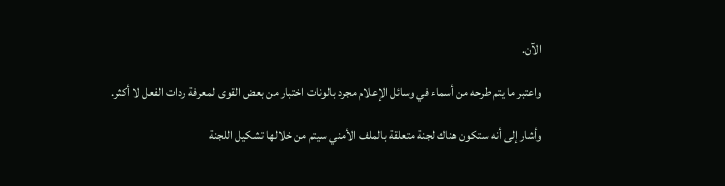الآن.

واعتبر ما يتم طرحه من أسماء في وسائل الإعلام مجرد بالونات اختبار من بعض القوى لمعرفة ردات الفعل لا أكثر.

وأشار إلى أنه ستكون هناك لجنة متعلقة بالملف الأمني سيتم من خلالها تشكيل اللجنة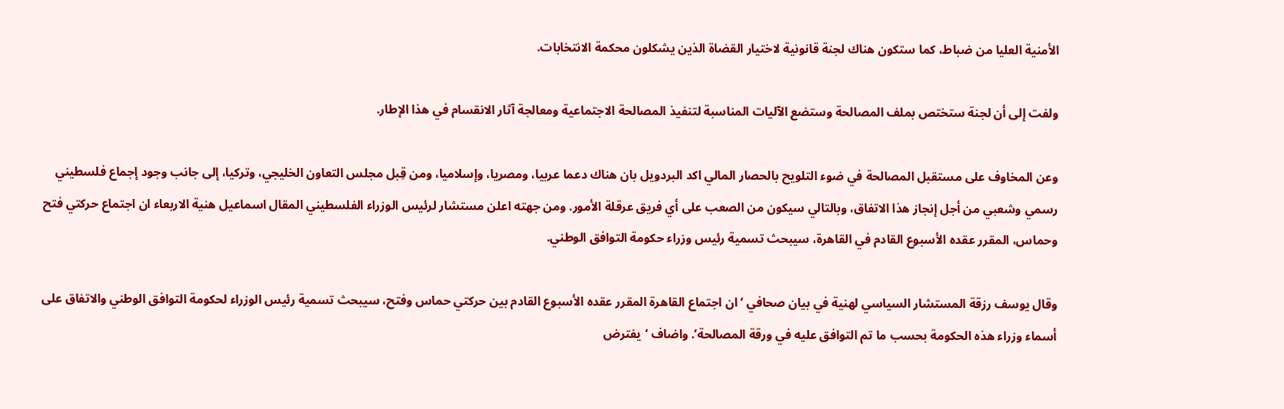الأمنية العليا من ضباط، كما ستكون هناك لجنة قانونية لاختيار القضاة الذين يشكلون محكمة الانتخابات.

ولفت إلى أن لجنة ستختص بملف المصالحة وستضع الآليات المناسبة لتنفيذ المصالحة الاجتماعية ومعالجة آثار الانقسام في هذا الإطار.

وعن المخاوف على مستقبل المصالحة في ضوء التلويح بالحصار المالي اكد البردويل بان هناك دعما عربيا، ومصريا، وإسلاميا، ومن قِبل مجلس التعاون الخليجي، وتركيا، إلى جانب وجود إجماع فلسطيني رسمي وشعبي من أجل إنجاز هذا الاتفاق، وبالتالي سيكون من الصعب على أي فريق عرقلة الأمور. ومن جهته اعلن مستشار لرئيس الوزراء الفلسطيني المقال اسماعيل هنية الاربعاء ان اجتماع حركتي فتح وحماس، المقرر عقده الأسبوع القادم في القاهرة، سيبحث تسمية رئيس وزراء حكومة التوافق الوطني.

وقال يوسف رزقة المستشار السياسي لهنية في بيان صحافي ‘ان اجتماع القاهرة المقرر عقده الأسبوع القادم بين حركتي حماس وفتح، سيبحث تسمية رئيس الوزراء لحكومة التوافق الوطني والاتفاق على أسماء وزراء هذه الحكومة بحسب ما تم التوافق عليه في ورقة المصالحة’. واضاف ‘يفترض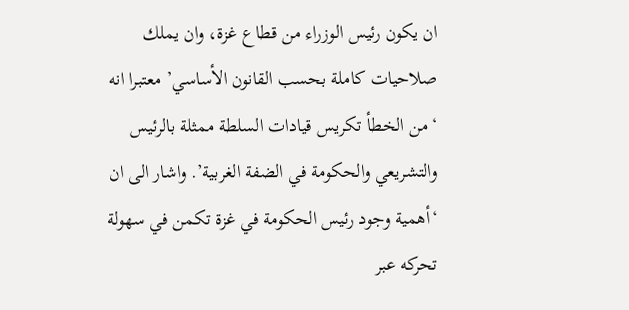ان يكون رئيس الوزراء من قطاع غزة، وان يملك صلاحيات كاملة بحسب القانون الأساسي’ معتبرا انه ‘من الخطأ تكريس قيادات السلطة ممثلة بالرئيس والتشريعي والحكومة في الضفة الغربية’. واشار الى ان ‘أهمية وجود رئيس الحكومة في غزة تكمن في سهولة تحركه عبر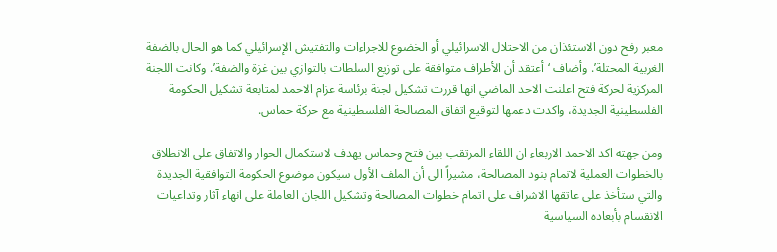معبر رفح دون الاستئذان من الاحتلال الاسرائيلي أو الخضوع للاجراءات والتفتيش الإسرائيلي كما هو الحال بالضفة الغربية المحتلة’. وأضاف ‘أعتقد أن الأطراف متوافقة على توزيع السلطات بالتوازي بين غزة والضفة’. وكانت اللجنة المركزية لحركة فتح اعلنت الاحد الماضي انها قررت تشكيل لجنة برئاسة عزام الاحمد لمتابعة تشكيل الحكومة الفلسطينية الجديدة، واكدت دعمها لتوقيع اتفاق المصالحة الفلسطينية مع حركة حماس.

ومن جهته اكد الاحمد الاربعاء ان اللقاء المرتقب بين فتح وحماس يهدف لاستكمال الحوار والاتفاق على الانطلاق بالخطوات العملية لاتمام بنود المصالحة، مشيراً الى أن الملف الأول سيكون موضوع الحكومة التوافقية الجديدة والتي ستأخذ على عاتقها الاشراف على اتمام خطوات المصالحة وتشكيل اللجان العاملة على انهاء آثار وتداعيات الانقسام بأبعاده السياسية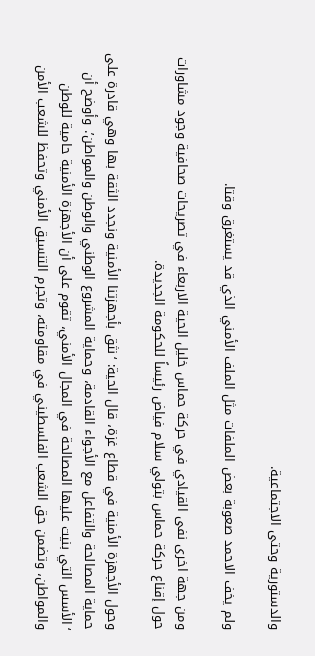والدستورية وحتى الاجتماعية.

ولم يخف الاحمد صعوبة بعض الملفات مثل الملف الأمني الذي قد يستغرق وقتا.

ومن جهة اخرى نفى القيادي في حركة حماس خليل الحية الاربعاء في تصريحات صحافية وجود مشاورات حول إقناع حركة حماس بتولي سلام فياض رئيساً للحكومة الجديدة.

وحول الأجهزة الأمنية في قطاع غزة، قال الحية: ‘نثق بأجهزتنا الأمنية ونجدد الثقة بها وهي قادرة على حماية المصالحة والتفاعل مع الأجواء القادمة، وحماية المشروع الوطني والوطن والمواطن’. وأوضح أن ‘الأسس التي بنيت عليها المصالحة في المجال الأمني، تقوم على أن الأجهزة الأمنية حامية للوطن والمواطن، وتضمن حق الشعب الفلسطيني في مقاومته، وتجرم التنسيق الأمني وتحفظ للشعب الأمن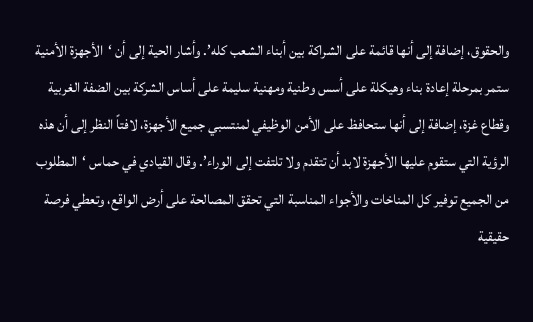والحقوق، إضافة إلى أنها قائمة على الشراكة بين أبناء الشعب كله’. وأشار الحية إلى أن ‘الأجهزة الأمنية ستمر بمرحلة إعادة بناء وهيكلة على أسس وطنية ومهنية سليمة على أساس الشركة بين الضفة الغربية وقطاع غزة، إضافة إلى أنها ستحافظ على الأمن الوظيفي لمنتسبي جميع الأجهزة، لافتاً النظر إلى أن هذه الرؤية التي ستقوم عليها الأجهزة لابد أن تتقدم ولا تلتفت إلى الوراء’. وقال القيادي في حماس ‘المطلوب من الجميع توفير كل المناخات والأجواء المناسبة التي تحقق المصالحة على أرض الواقع، وتعطي فرصة حقيقية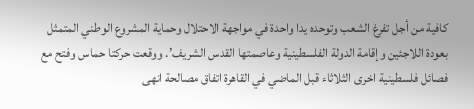كافية من أجل تفرغ الشعب وتوحده يدا واحدة في مواجهة الاحتلال وحماية المشروع الوطني المتمثل بعودة اللاجئين وإقامة الدولة الفلسطينية وعاصمتها القدس الشريف’. ووقعت حركتا حماس وفتح مع فصائل فلسطينية اخرى الثلاثاء قبل الماضي في القاهرة اتفاق مصالحة انهى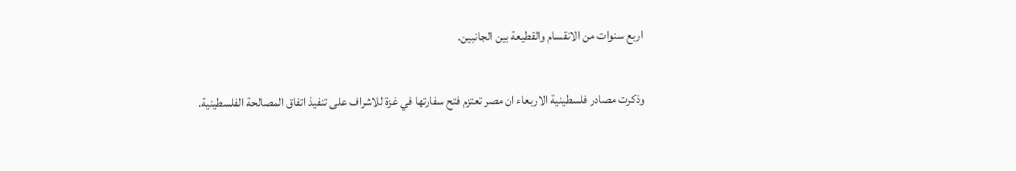اربع سنوات من الانقسام والقطيعة بين الجانبين.

وذكرت مصادر فلسطينية الاربعاء ان مصر تعتزم فتح سفارتها في غزة للاشراف على تنفيذ اتفاق المصالحة الفلسطينية.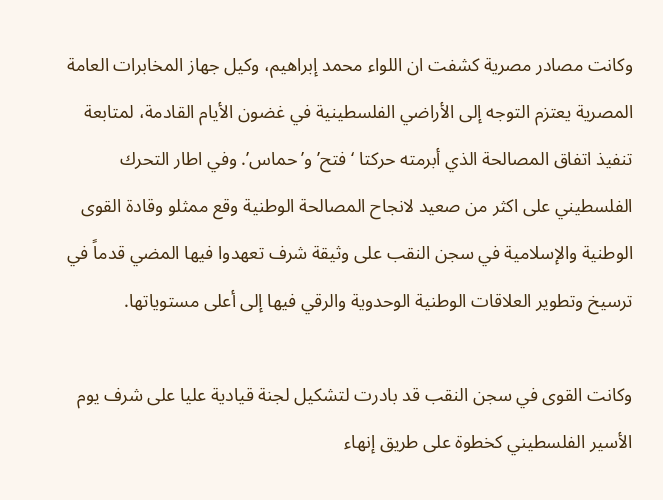وكانت مصادر مصرية كشفت ان اللواء محمد إبراهيم، وكيل جهاز المخابرات العامة المصرية يعتزم التوجه إلى الأراضي الفلسطينية في غضون الأيام القادمة، لمتابعة تنفيذ اتفاق المصالحة الذي أبرمته حركتا ‘فتح’ و’حماس’. وفي اطار التحرك الفلسطيني على اكثر من صعيد لانجاح المصالحة الوطنية وقع ممثلو وقادة القوى الوطنية والإسلامية في سجن النقب على وثيقة شرف تعهدوا فيها المضي قدماً في ترسيخ وتطوير العلاقات الوطنية الوحدوية والرقي فيها إلى أعلى مستوياتها.

وكانت القوى في سجن النقب قد بادرت لتشكيل لجنة قيادية عليا على شرف يوم الأسير الفلسطيني كخطوة على طريق إنهاء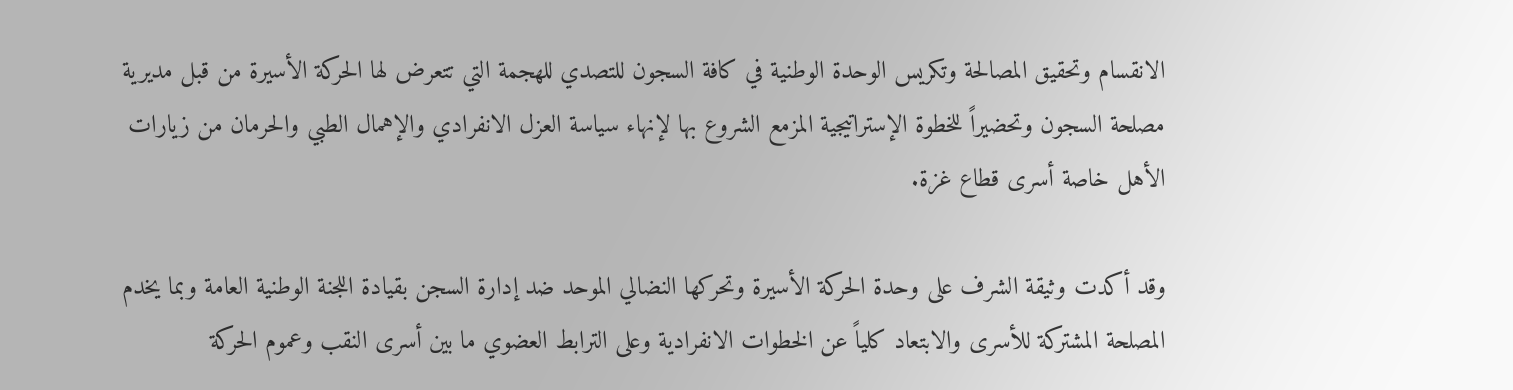الانقسام وتحقيق المصالحة وتكريس الوحدة الوطنية في كافة السجون للتصدي للهجمة التي تتعرض لها الحركة الأسيرة من قبل مديرية مصلحة السجون وتحضيراً للخطوة الإستراتيجية المزمع الشروع بها لإنهاء سياسة العزل الانفرادي والإهمال الطبي والحرمان من زيارات الأهل خاصة أسرى قطاع غزة.

وقد أكدت وثيقة الشرف على وحدة الحركة الأسيرة وتحركها النضالي الموحد ضد إدارة السجن بقيادة اللجنة الوطنية العامة وبما يخدم المصلحة المشتركة للأسرى والابتعاد كلياً عن الخطوات الانفرادية وعلى الترابط العضوي ما بين أسرى النقب وعموم الحركة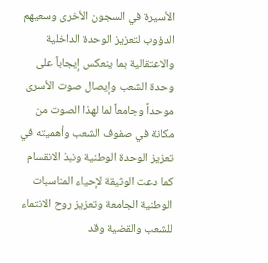الأسيرة في السجون الأخرى وسعيهم الدؤوب لتعزيز الوحدة الداخلية والاعتقالية بما ينعكس إيجاباً على وحدة الشعب وإيصال صوت الأسرى موحداً وجامعاً لما لهذا الصوت من مكانة في صفوف الشعب وأهميته في تعزيز الوحدة الوطنية ونبذ الانقسام كما دعت الوثيقة لإحياء المناسبات الوطنية الجامعة وتعزيز روح الانتماء للشعب والقضية وقد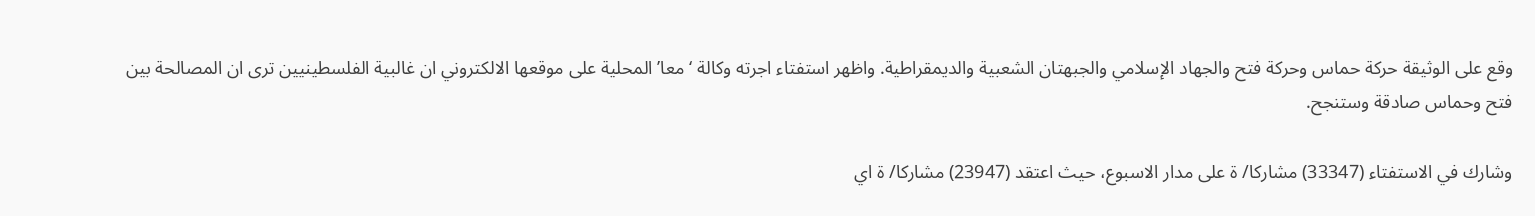وقع على الوثيقة حركة حماس وحركة فتح والجهاد الإسلامي والجبهتان الشعبية والديمقراطية. واظهر استفتاء اجرته وكالة ‘معا’ المحلية على موقعها الالكتروني ان غالبية الفلسطينيين ترى ان المصالحة بين فتح وحماس صادقة وستنجح.

وشارك في الاستفتاء (33347) مشاركا/ ة على مدار الاسبوع، حيث اعتقد (23947) مشاركا/ ة اي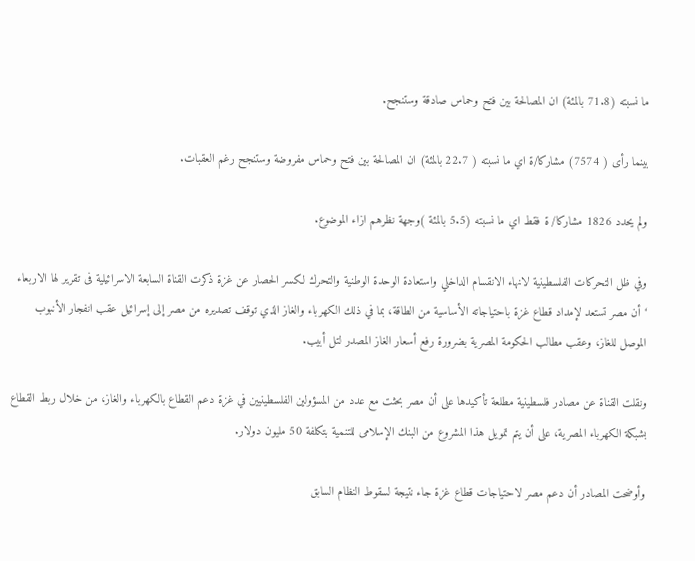ما نسبته (71.8 بالمئة) ان المصالحة بين فتح وحماس صادقة وستنجح.

بينما رأى ( 7574) مشاركا/ة اي ما نسبته ( 22.7 بالمئة) ان المصالحة بين فتح وحماس مفروضة وستنجح رغم العقبات.

ولم يحدد 1826 مشاركا/ ة فقط اي ما نسبته (5.5 بالمئة )وجهة نظرهم ازاء الموضوع.

وفي ظل التحركات الفلسطينية لانهاء الانقسام الداخلي واستعادة الوحدة الوطنية والتحرك لكسر الحصار عن غزة ذكرت القناة السابعة الاسرائيلية فى تقرير لها الاربعاء ‘أن مصر تستعد لإمداد قطاع غزة باحتياجاته الأساسية من الطاقة، بما في ذلك الكهرباء والغاز الذي توقف تصديره من مصر إلى إسرائيل عقب انفجار الأنبوب الموصل للغاز، وعقب مطالب الحكومة المصرية بضرورة رفع أسعار الغاز المصدر لتل أبيب.

ونقلت القناة عن مصادر فلسطينية مطلعة تأكيدها على أن مصر بحثت مع عدد من المسؤولين الفلسطينيين في غزة دعم القطاع بالكهرباء والغاز، من خلال ربط القطاع بشبكة الكهرباء المصرية، على أن يتم تمويل هذا المشروع من البنك الإسلامى للتنمية بتكلفة 50 مليون دولار.

وأوضحت المصادر أن دعم مصر لاحتياجات قطاع غزة جاء نتيجة لسقوط النظام السابق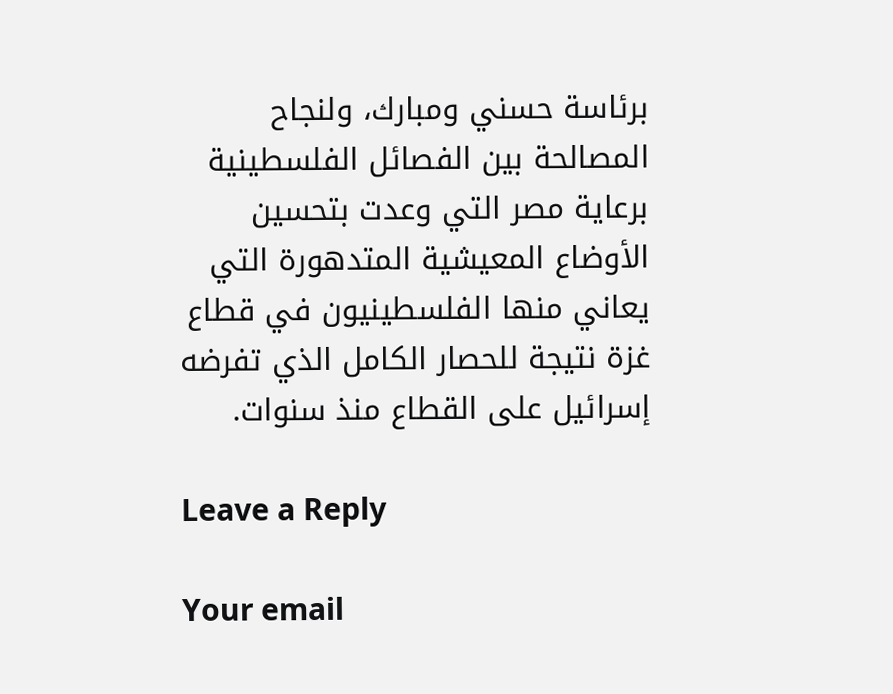برئاسة حسني ومبارك، ولنجاح المصالحة بين الفصائل الفلسطينية برعاية مصر التي وعدت بتحسين الأوضاع المعيشية المتدهورة التي يعاني منها الفلسطينيون في قطاع غزة نتيجة للحصار الكامل الذي تفرضه إسرائيل على القطاع منذ سنوات.

Leave a Reply

Your email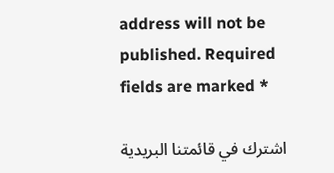address will not be published. Required fields are marked *

اشترك في قائمتنا البريدية